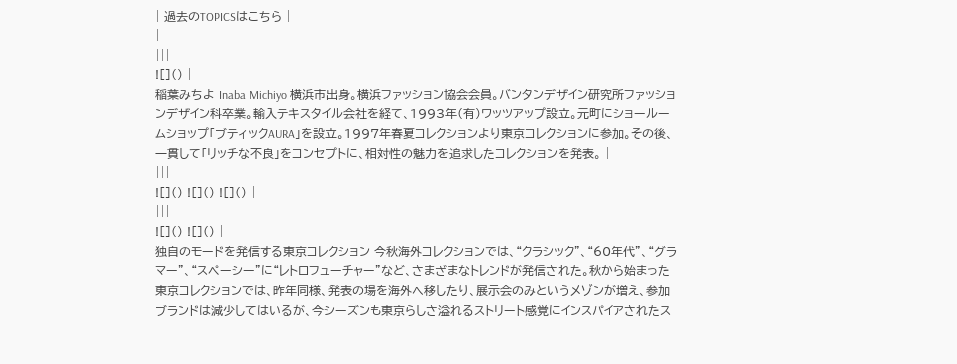| 過去のTOPICSはこちら |
|
|||
![]() |
稲葉みちよ Inaba Michiyo 横浜市出身。横浜ファッション協会会員。バンタンデザイン研究所ファッションデザイン科卒業。輸入テキスタイル会社を経て、1993年(有)ワッツアップ設立。元町にショールームショップ「ブティックAURA」を設立。1997年春夏コレクションより東京コレクションに参加。その後、一貫して「リッチな不良」をコンセプトに、相対性の魅力を追求したコレクションを発表。 |
|||
![]() ![]() ![]() |
|||
![]() ![]() |
独自のモードを発信する東京コレクション 今秋海外コレクションでは、“クラシック”、“60年代”、“グラマー”、“スペーシー”に“レトロフューチャー”など、さまざまなトレンドが発信された。秋から始まった東京コレクションでは、昨年同様、発表の場を海外へ移したり、展示会のみというメゾンが増え、参加ブランドは減少してはいるが、今シーズンも東京らしさ溢れるストリート感覚にインスパイアされたス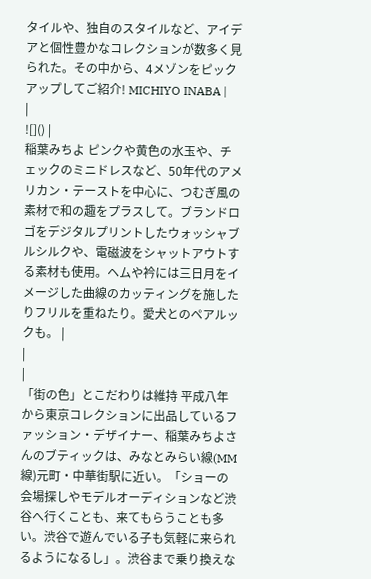タイルや、独自のスタイルなど、アイデアと個性豊かなコレクションが数多く見られた。その中から、4メゾンをピックアップしてご紹介! MICHIYO INABA |
|
![]() |
稲葉みちよ ピンクや黄色の水玉や、チェックのミニドレスなど、50年代のアメリカン・テーストを中心に、つむぎ風の素材で和の趣をプラスして。ブランドロゴをデジタルプリントしたウォッシャブルシルクや、電磁波をシャットアウトする素材も使用。ヘムや衿には三日月をイメージした曲線のカッティングを施したりフリルを重ねたり。愛犬とのペアルックも。 |
|
|
「街の色」とこだわりは維持 平成八年から東京コレクションに出品しているファッション・デザイナー、稲葉みちよさんのブティックは、みなとみらい線(MM線)元町・中華街駅に近い。「ショーの会場探しやモデルオーディションなど渋谷へ行くことも、来てもらうことも多い。渋谷で遊んでいる子も気軽に来られるようになるし」。渋谷まで乗り換えな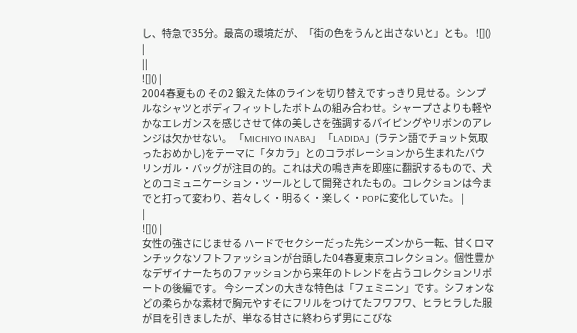し、特急で35分。最高の環境だが、「街の色をうんと出さないと」とも。 ![]() |
||
![]() |
2004春夏もの その2 鍛えた体のラインを切り替えですっきり見せる。シンプルなシャツとボディフィットしたボトムの組み合わせ。シャープさよりも軽やかなエレガンスを感じさせて体の美しさを強調するパイピングやリボンのアレンジは欠かせない。 「MICHIYO INABA」 「LADIDA」(ラテン語でチョット気取ったおめかし)をテーマに「タカラ」とのコラボレーションから生まれたバウリンガル・バッグが注目の的。これは犬の鳴き声を即座に翻訳するもので、犬とのコミュニケーション・ツールとして開発されたもの。コレクションは今までと打って変わり、若々しく・明るく・楽しく・POPに変化していた。 |
|
![]() |
女性の強さにじませる ハードでセクシーだった先シーズンから一転、甘くロマンチックなソフトファッションが台頭した04春夏東京コレクション。個性豊かなデザイナーたちのファッションから来年のトレンドを占うコレクションリポートの後編です。 今シーズンの大きな特色は「フェミニン」です。シフォンなどの柔らかな素材で胸元やすそにフリルをつけてたフワフワ、ヒラヒラした服が目を引きましたが、単なる甘さに終わらず男にこびな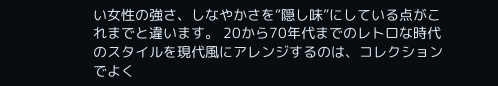い女性の強さ、しなやかさを“隠し味”にしている点がこれまでと違います。 20から70年代までのレトロな時代のスタイルを現代風にアレンジするのは、コレクションでよく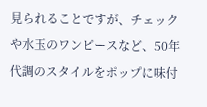見られることですが、チェックや水玉のワンピースなど、50年代調のスタイルをポップに味付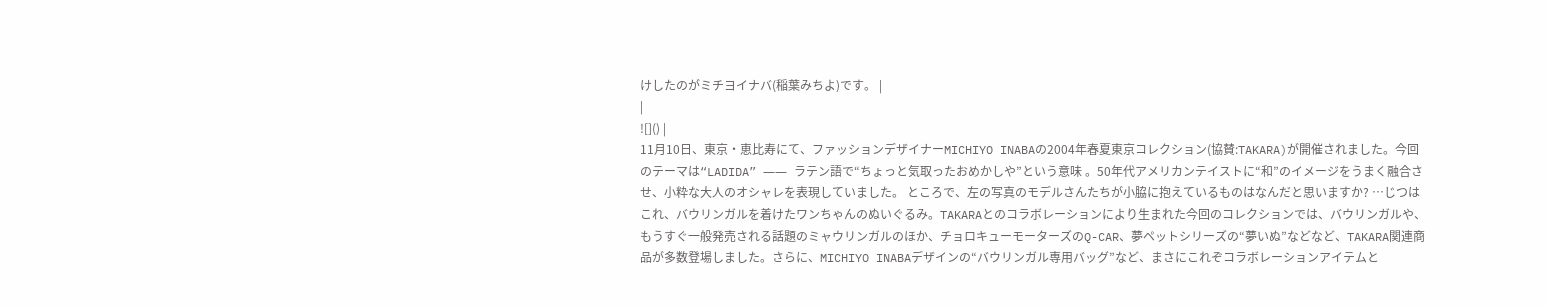けしたのがミチヨイナバ(稲葉みちよ)です。 |
|
![]() |
11月10日、東京・恵比寿にて、ファッションデザイナーMICHIYO INABAの2004年春夏東京コレクション(協賛:TAKARA)が開催されました。今回のテーマは“LADIDA” ―― ラテン語で“ちょっと気取ったおめかしや”という意味 。50年代アメリカンテイストに“和”のイメージをうまく融合させ、小粋な大人のオシャレを表現していました。 ところで、左の写真のモデルさんたちが小脇に抱えているものはなんだと思いますか? …じつはこれ、バウリンガルを着けたワンちゃんのぬいぐるみ。TAKARAとのコラボレーションにより生まれた今回のコレクションでは、バウリンガルや、もうすぐ一般発売される話題のミャウリンガルのほか、チョロキューモーターズのQ-CAR、夢ペットシリーズの“夢いぬ”などなど、TAKARA関連商品が多数登場しました。さらに、MICHIYO INABAデザインの“バウリンガル専用バッグ”など、まさにこれぞコラボレーションアイテムと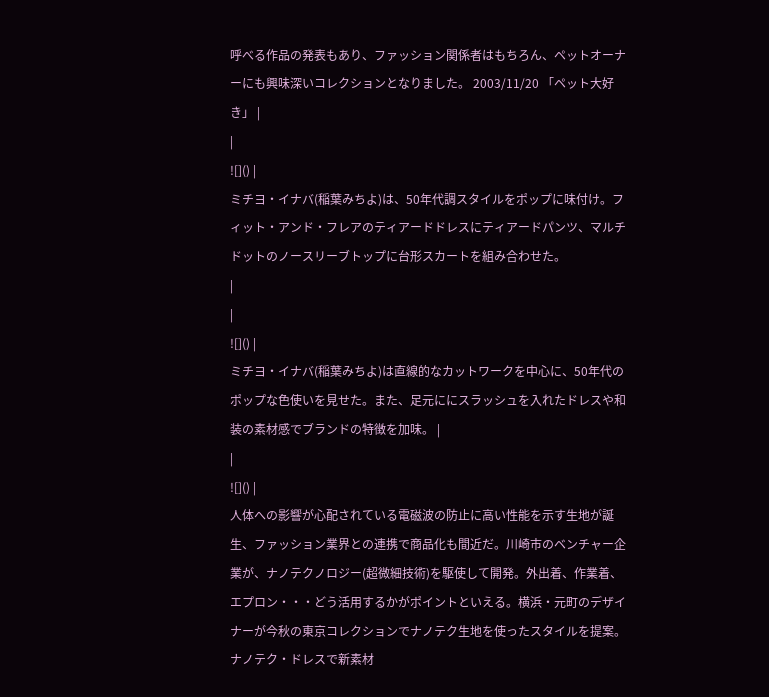呼べる作品の発表もあり、ファッション関係者はもちろん、ペットオーナーにも興味深いコレクションとなりました。 2003/11/20 「ペット大好き」 |
|
![]() |
ミチヨ・イナバ(稲葉みちよ)は、50年代調スタイルをポップに味付け。フィット・アンド・フレアのティアードドレスにティアードパンツ、マルチドットのノースリーブトップに台形スカートを組み合わせた。
|
|
![]() |
ミチヨ・イナバ(稲葉みちよ)は直線的なカットワークを中心に、50年代のポップな色使いを見せた。また、足元ににスラッシュを入れたドレスや和装の素材感でブランドの特徴を加味。 |
|
![]() |
人体への影響が心配されている電磁波の防止に高い性能を示す生地が誕生、ファッション業界との連携で商品化も間近だ。川崎市のベンチャー企業が、ナノテクノロジー(超微細技術)を駆使して開発。外出着、作業着、エプロン・・・どう活用するかがポイントといえる。横浜・元町のデザイナーが今秋の東京コレクションでナノテク生地を使ったスタイルを提案。ナノテク・ドレスで新素材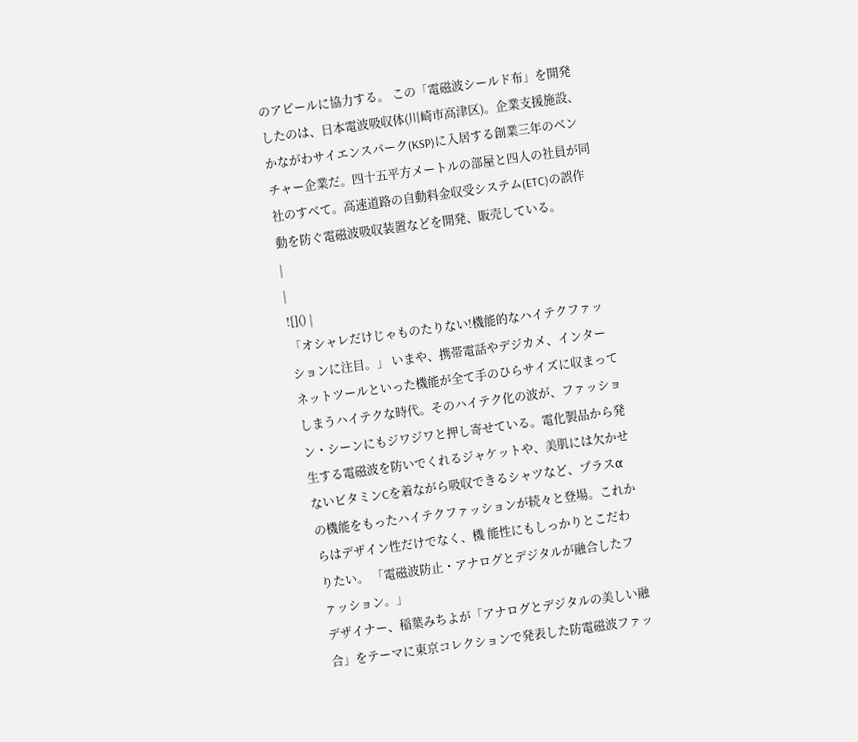のアピールに協力する。 この「電磁波シールド布」を開発したのは、日本電波吸収体(川崎市高津区)。企業支援施設、かながわサイエンスパーク(KSP)に入居する創業三年のベンチャー企業だ。四十五平方メートルの部屋と四人の社員が同社のすべて。高速道路の自動料金収受システム(ETC)の誤作動を防ぐ電磁波吸収装置などを開発、販売している。
|
|
![]() |
「オシャレだけじゃものたりない!機能的なハイテクファッションに注目。」 いまや、携帯電話やデジカメ、インターネットツールといった機能が全て手のひらサイズに収まってしまうハイテクな時代。そのハイテク化の波が、ファッション・シーンにもジワジワと押し寄せている。電化製品から発生する電磁波を防いでくれるジャケットや、美肌には欠かせないビタミンCを着ながら吸収できるシャツなど、プラスαの機能をもったハイテクファッションが続々と登場。これからはデザイン性だけでなく、機 能性にもしっかりとこだわりたい。 「電磁波防止・アナログとデジタルが融合したファッション。」
デザイナー、稲葉みちよが「アナログとデジタルの美しい融合」をテーマに東京コレクションで発表した防電磁波ファッ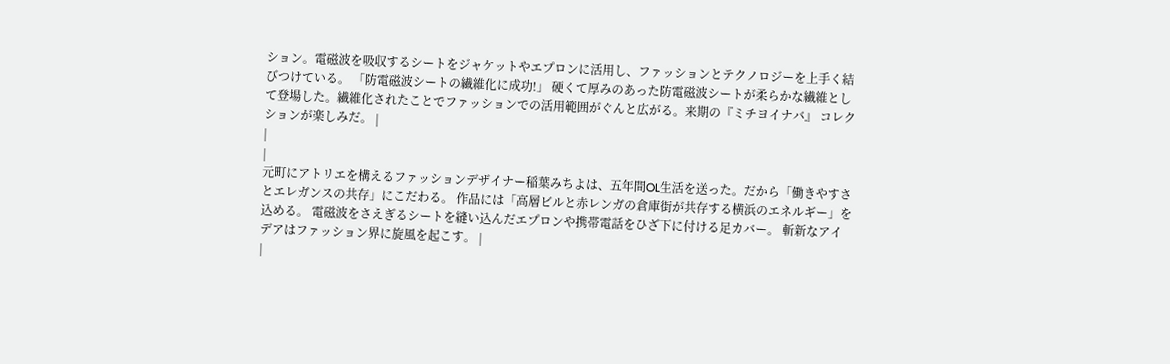ション。電磁波を吸収するシートをジャケットやエプロンに活用し、ファッションとテクノロジーを上手く結びつけている。 「防電磁波シートの繊維化に成功!」 硬くて厚みのあった防電磁波シートが柔らかな繊維として登場した。繊維化されたことでファッションでの活用範囲がぐんと広がる。来期の『ミチヨイナバ』 コレクションが楽しみだ。 |
|
|
元町にアトリエを構えるファッションデザイナー稲葉みちよは、五年間OL生活を送った。だから「働きやすさとエレガンスの共存」にこだわる。 作品には「高層ビルと赤レンガの倉庫街が共存する横浜のエネルギー」を込める。 電磁波をさえぎるシートを縫い込んだエプロンや携帯電話をひざ下に付ける足カバー。 斬新なアイデアはファッション界に旋風を起こす。 |
|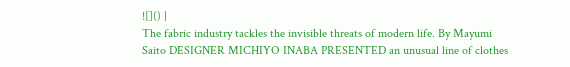![]() |
The fabric industry tackles the invisible threats of modern life. By Mayumi Saito DESIGNER MICHIYO INABA PRESENTED an unusual line of clothes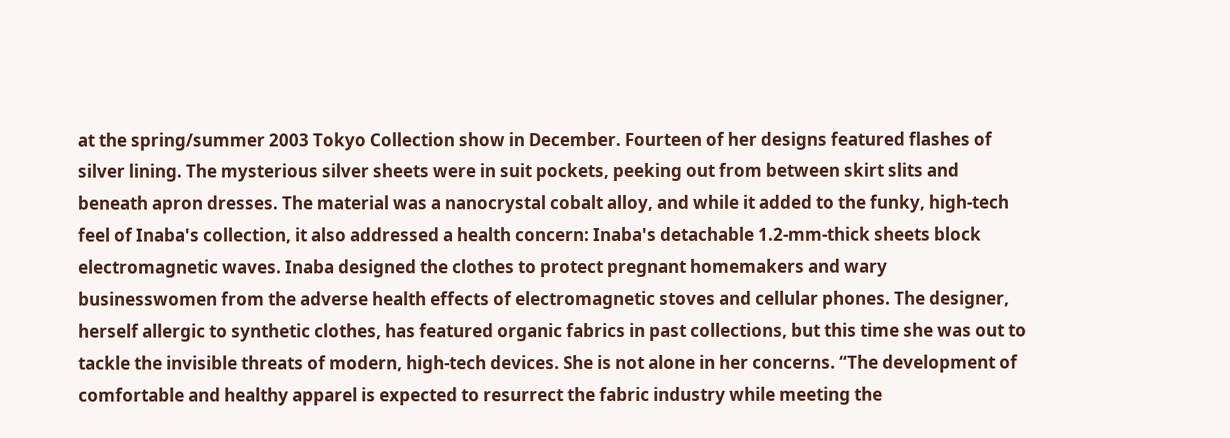at the spring/summer 2003 Tokyo Collection show in December. Fourteen of her designs featured flashes of silver lining. The mysterious silver sheets were in suit pockets, peeking out from between skirt slits and beneath apron dresses. The material was a nanocrystal cobalt alloy, and while it added to the funky, high-tech feel of Inaba's collection, it also addressed a health concern: Inaba's detachable 1.2-mm-thick sheets block electromagnetic waves. Inaba designed the clothes to protect pregnant homemakers and wary businesswomen from the adverse health effects of electromagnetic stoves and cellular phones. The designer, herself allergic to synthetic clothes, has featured organic fabrics in past collections, but this time she was out to tackle the invisible threats of modern, high-tech devices. She is not alone in her concerns. “The development of comfortable and healthy apparel is expected to resurrect the fabric industry while meeting the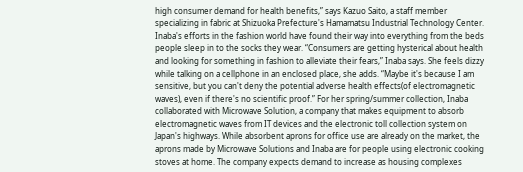high consumer demand for health benefits,” says Kazuo Saito, a staff member specializing in fabric at Shizuoka Prefecture's Hamamatsu Industrial Technology Center. Inaba's efforts in the fashion world have found their way into everything from the beds people sleep in to the socks they wear. “Consumers are getting hysterical about health and looking for something in fashion to alleviate their fears,” Inaba says. She feels dizzy while talking on a cellphone in an enclosed place, she adds. “Maybe it's because I am sensitive, but you can't deny the potential adverse health effects(of electromagnetic waves), even if there's no scientific proof.” For her spring/summer collection, Inaba collaborated with Microwave Solution, a company that makes equipment to absorb electromagnetic waves from IT devices and the electronic toll collection system on Japan's highways. While absorbent aprons for office use are already on the market, the aprons made by Microwave Solutions and Inaba are for people using electronic cooking stoves at home. The company expects demand to increase as housing complexes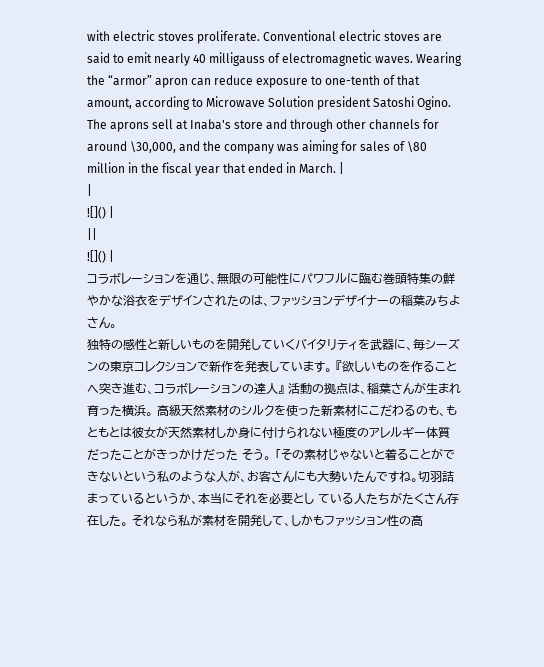with electric stoves proliferate. Conventional electric stoves are said to emit nearly 40 milligauss of electromagnetic waves. Wearing the “armor” apron can reduce exposure to one-tenth of that amount, according to Microwave Solution president Satoshi Ogino. The aprons sell at Inaba's store and through other channels for around \30,000, and the company was aiming for sales of \80 million in the fiscal year that ended in March. |
|
![]() |
||
![]() |
コラボレーションを通じ、無限の可能性にパワフルに臨む巻頭特集の鮮やかな浴衣をデザインされたのは、ファッションデザイナーの稲葉みちよさん。
独特の感性と新しいものを開発していくバイタリティを武器に、毎シーズンの東京コレクションで新作を発表しています。 『欲しいものを作ることへ突き進む、コラボレーションの達人』 活動の拠点は、稲葉さんが生まれ育った横浜。 高級天然素材のシルクを使った新素材にこだわるのも、もともとは彼女が天然素材しか身に付けられない極度のアレルギー体質だったことがきっかけだった そう。 「その素材じゃないと着ることができないという私のような人が、お客さんにも大勢いたんですね。切羽詰まっているというか、本当にそれを必要とし ている人たちがたくさん存在した。 それなら私が素材を開発して、しかもファッション性の高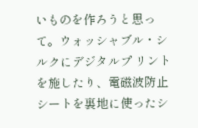いものを作ろうと思って。ウォッシャブル・シルクにデジタルプ リントを施したり、電磁波防止シートを裏地に使ったシ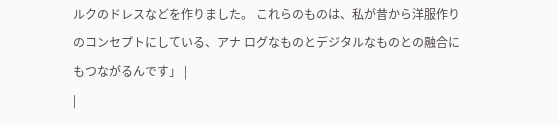ルクのドレスなどを作りました。 これらのものは、私が昔から洋服作りのコンセプトにしている、アナ ログなものとデジタルなものとの融合にもつながるんです」 |
|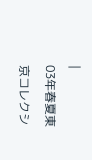|
03年春夏東京コレクシ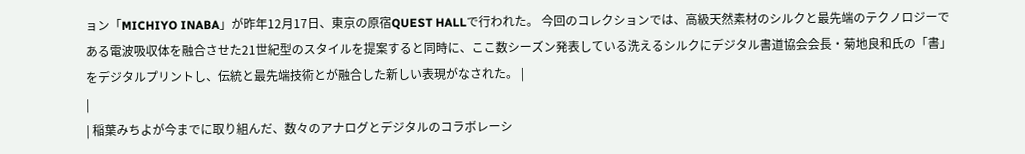ョン「MICHIYO INABA」が昨年12月17日、東京の原宿QUEST HALLで行われた。 今回のコレクションでは、高級天然素材のシルクと最先端のテクノロジーである電波吸収体を融合させた21世紀型のスタイルを提案すると同時に、ここ数シーズン発表している洗えるシルクにデジタル書道協会会長・菊地良和氏の「書」をデジタルプリントし、伝統と最先端技術とが融合した新しい表現がなされた。 |
|
| 稲葉みちよが今までに取り組んだ、数々のアナログとデジタルのコラボレーシ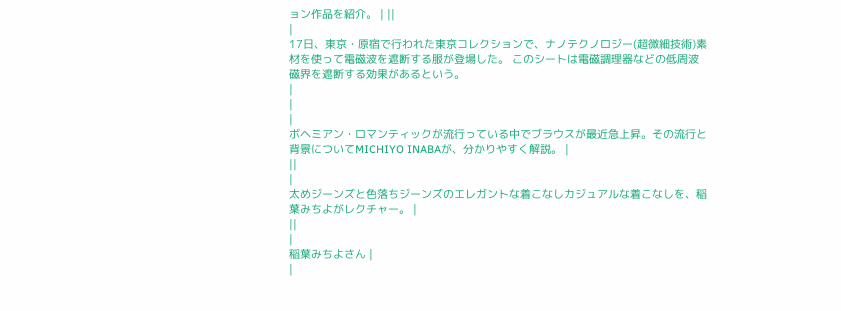ョン作品を紹介。 | ||
|
17日、東京・原宿で行われた東京コレクションで、ナノテクノロジー(超微細技術)素材を使って電磁波を遮断する服が登場した。 このシートは電磁調理器などの低周波磁界を遮断する効果があるという。
|
|
|
ボヘミアン・ロマンティックが流行っている中でブラウスが最近急上昇。その流行と背景についてMICHIYO INABAが、分かりやすく解説。 |
||
|
太めジーンズと色落ちジーンズのエレガントな着こなしカジュアルな着こなしを、稲葉みちよがレクチャー。 |
||
|
稲葉みちよさん |
|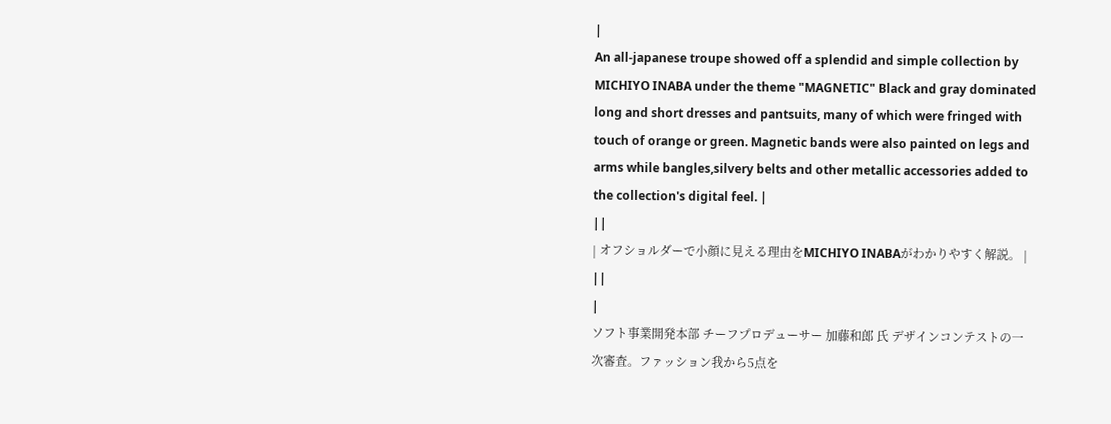|
An all-japanese troupe showed off a splendid and simple collection by MICHIYO INABA under the theme "MAGNETIC" Black and gray dominated long and short dresses and pantsuits, many of which were fringed with touch of orange or green. Magnetic bands were also painted on legs and arms while bangles,silvery belts and other metallic accessories added to the collection's digital feel. |
||
| オフショルダーで小顔に見える理由をMICHIYO INABAがわかりやすく解説。 | ||
|
ソフト事業開発本部 チーフプロデューサー 加藤和郎 氏 デザインコンテストの一次審査。ファッション我から5点を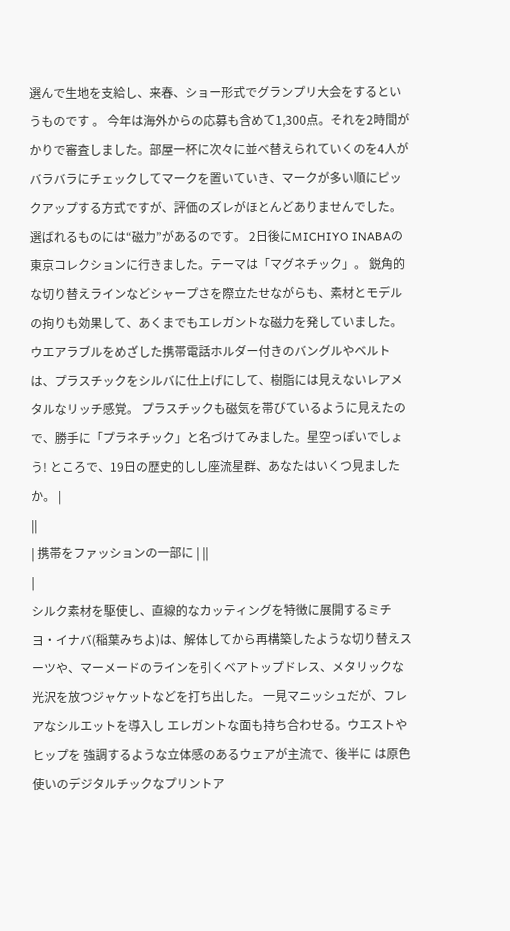選んで生地を支給し、来春、ショー形式でグランプリ大会をするというものです 。 今年は海外からの応募も含めて1,300点。それを2時間がかりで審査しました。部屋一杯に次々に並べ替えられていくのを4人がバラバラにチェックしてマークを置いていき、マークが多い順にピックアップする方式ですが、評価のズレがほとんどありませんでした。 選ばれるものには“磁力”があるのです。 2日後にMICHIYO INABAの東京コレクションに行きました。テーマは「マグネチック」。 鋭角的な切り替えラインなどシャープさを際立たせながらも、素材とモデルの拘りも効果して、あくまでもエレガントな磁力を発していました。 ウエアラブルをめざした携帯電話ホルダー付きのバングルやベルトは、プラスチックをシルバに仕上げにして、樹脂には見えないレアメタルなリッチ感覚。 プラスチックも磁気を帯びているように見えたので、勝手に「プラネチック」と名づけてみました。星空っぽいでしょう! ところで、19日の歴史的しし座流星群、あなたはいくつ見ましたか。 |
||
| 携帯をファッションの一部に | ||
|
シルク素材を駆使し、直線的なカッティングを特徴に展開するミチヨ・イナバ(稲葉みちよ)は、解体してから再構築したような切り替えスーツや、マーメードのラインを引くベアトップドレス、メタリックな光沢を放つジャケットなどを打ち出した。 一見マニッシュだが、フレアなシルエットを導入し エレガントな面も持ち合わせる。ウエストやヒップを 強調するような立体感のあるウェアが主流で、後半に は原色使いのデジタルチックなプリントア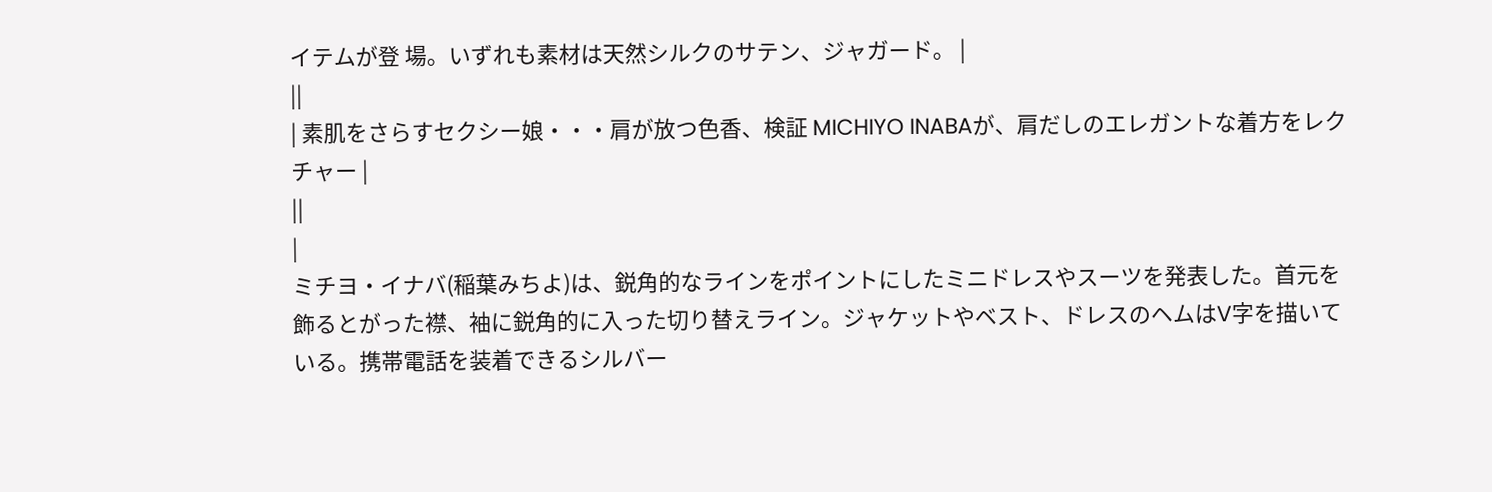イテムが登 場。いずれも素材は天然シルクのサテン、ジャガード。 |
||
| 素肌をさらすセクシー娘・・・肩が放つ色香、検証 MICHIYO INABAが、肩だしのエレガントな着方をレクチャー |
||
|
ミチヨ・イナバ(稲葉みちよ)は、鋭角的なラインをポイントにしたミニドレスやスーツを発表した。首元を飾るとがった襟、袖に鋭角的に入った切り替えライン。ジャケットやベスト、ドレスのヘムはV字を描いている。携帯電話を装着できるシルバー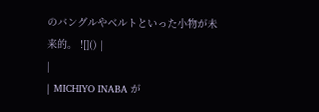のバングルやベルトといった小物が未来的。 ![]() |
|
| MICHIYO INABA が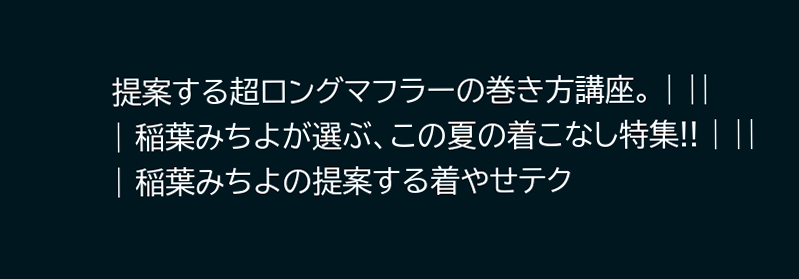提案する超ロングマフラーの巻き方講座。 | ||
| 稲葉みちよが選ぶ、この夏の着こなし特集!! | ||
| 稲葉みちよの提案する着やせテク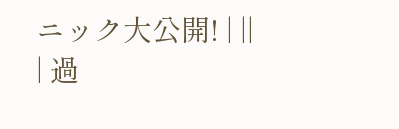ニック大公開! | ||
| 過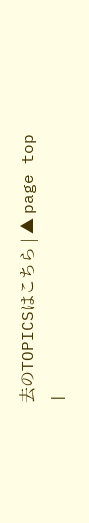去のTOPICSはこちら | ▲ page top |